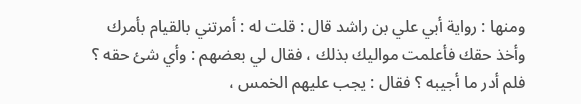ومنها : رواية أبي علي بن راشد قال : قلت له : أمرتني بالقيام بأمرك وأخذ حقك فأعلمت مواليك بذلك ، فقال لي بعضهم : وأي شئ حقه ؟ فلم أدر ما أجيبه ؟ فقال : يجب عليهم الخمس ،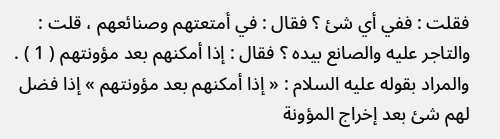فقلت : ففي أي شئ ؟ فقال : في أمتعتهم وصنائعهم ، قلت : والتاجر عليه والصانع بيده ؟ فقال : إذا أمكنهم بعد مؤونتهم ( 1 ) . والمراد بقوله عليه السلام : « إذا أمكنهم بعد مؤونتهم » إذا فضل لهم شئ بعد إخراج المؤونة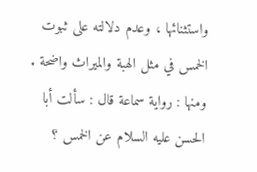واستثنائها ، وعدم دلالته على ثبوت الخمس في مثل الهبة والميراث واضحة . ومنها : رواية سماعة قال : سألت أبا الحسن عليه السلام عن الخمس ؟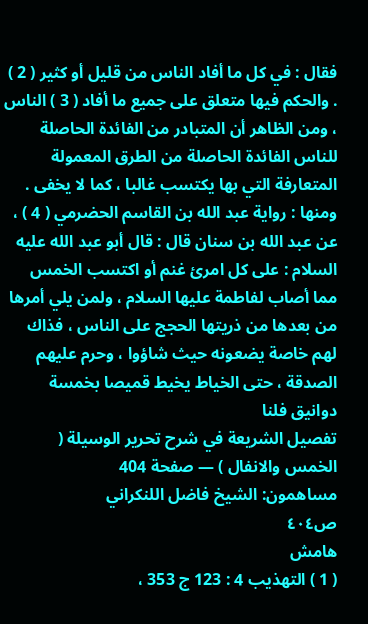فقال : في كل ما أفاد الناس من قليل أو كثير ( 2 ) . والحكم فيها متعلق على جميع ما أفاد ( 3 ) الناس ، ومن الظاهر أن المتبادر من الفائدة الحاصلة للناس الفائدة الحاصلة من الطرق المعمولة المتعارفة التي بها يكتسب غالبا ، كما لا يخفى . ومنها : رواية عبد الله بن القاسم الحضرمي ( 4 ) ، عن عبد الله بن سنان قال : قال أبو عبد الله عليه السلام : على كل امرئ غنم أو اكتسب الخمس مما أصاب لفاطمة عليها السلام ، ولمن يلي أمرها من بعدها من ذريتها الحجج على الناس ، فذاك لهم خاصة يضعونه حيث شاؤوا ، وحرم عليهم الصدقة ، حتى الخياط يخيط قميصا بخمسة دوانيق فلنا
تفصيل الشريعة في شرح تحرير الوسيلة ( الخمس والانفال ) — صفحة 404
مساهمون: الشيخ فاضل اللنكراني
ص٤٠٤
هامش
( 1 ) التهذيب 4 : 123 ج 353 ،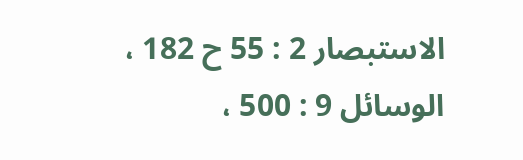الاستبصار 2 : 55 ح 182 ، الوسائل 9 : 500 ،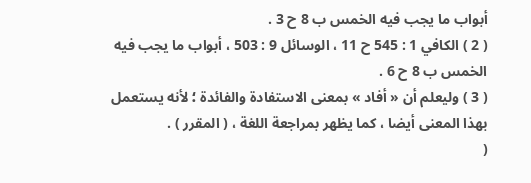أبواب ما يجب فيه الخمس ب 8 ح 3 .
( 2 ) الكافي 1 : 545 ح 11 ، الوسائل 9 : 503 ، أبواب ما يجب فيه الخمس ب 8 ح 6 .
( 3 ) وليعلم أن « أفاد » بمعنى الاستفادة والفائدة ؛ لأنه يستعمل بهذا المعنى أيضا ، كما يظهر بمراجعة اللغة ، ( المقرر ) .
(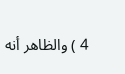4 ) والظاهر أنه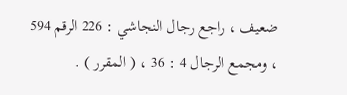ضعيف ، راجع رجال النجاشي : 226 الرقم 594 ، ومجمع الرجال 4 : 36 ، ( المقرر ) .